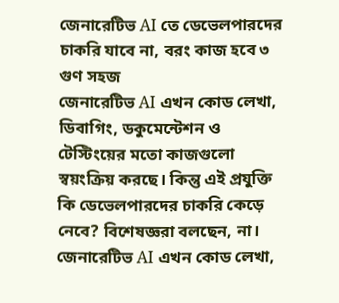জেনারেটিভ AI তে ডেভেলপারদের চাকরি যাবে না, বরং কাজ হবে ৩ গুণ সহজ
জেনারেটিভ AI এখন কোড লেখা, ডিবাগিং, ডকুমেন্টেশন ও টেস্টিংয়ের মতো কাজগুলো স্বয়ংক্রিয় করছে। কিন্তু এই প্রযুক্তি কি ডেভেলপারদের চাকরি কেড়ে নেবে? বিশেষজ্ঞরা বলছেন, না।
জেনারেটিভ AI এখন কোড লেখা,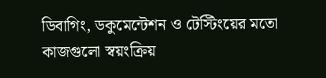ডিবাগিং, ডকুমেন্টেশন ও টেস্টিংয়ের মতো কাজগুলো স্বয়ংক্রিয়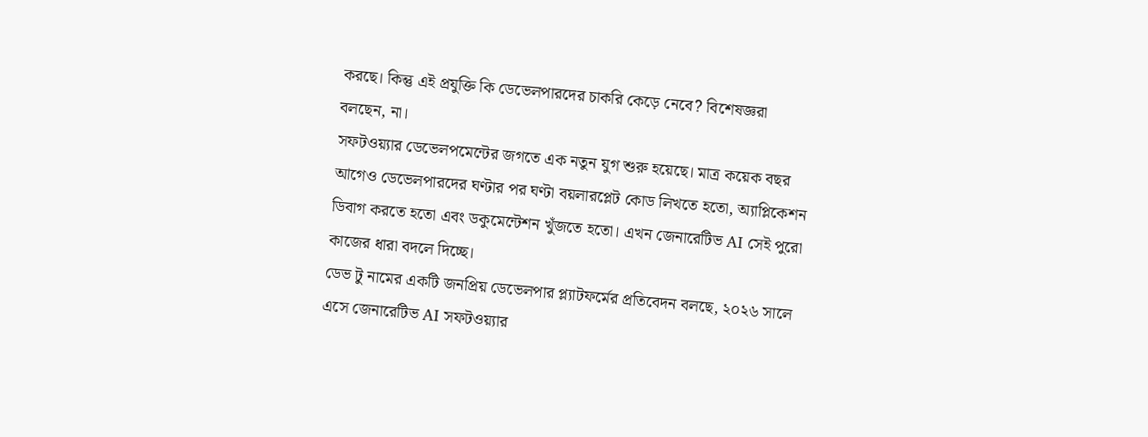করছে। কিন্তু এই প্রযুক্তি কি ডেভেলপারদের চাকরি কেড়ে নেবে? বিশেষজ্ঞরা বলছেন, না।
সফটওয়্যার ডেভেলপমেন্টের জগতে এক নতুন যুগ শুরু হয়েছে। মাত্র কয়েক বছর আগেও ডেভেলপারদের ঘণ্টার পর ঘণ্টা বয়লারপ্লেট কোড লিখতে হতো, অ্যাপ্লিকেশন ডিবাগ করতে হতো এবং ডকুমেন্টেশন খুঁজতে হতো। এখন জেনারেটিভ AI সেই পুরো কাজের ধারা বদলে দিচ্ছে।
ডেভ টু নামের একটি জনপ্রিয় ডেভেলপার প্ল্যাটফর্মের প্রতিবেদন বলছে, ২০২৬ সালে এসে জেনারেটিভ AI সফটওয়্যার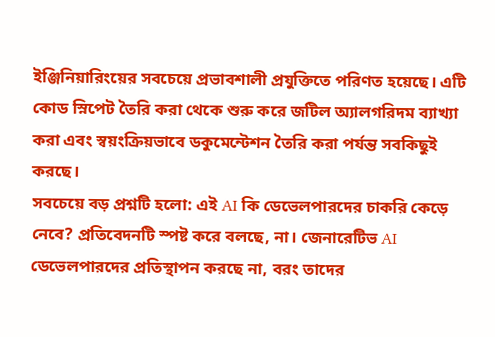ইঞ্জিনিয়ারিংয়ের সবচেয়ে প্রভাবশালী প্রযুক্তিতে পরিণত হয়েছে। এটি কোড স্নিপেট তৈরি করা থেকে শুরু করে জটিল অ্যালগরিদম ব্যাখ্যা করা এবং স্বয়ংক্রিয়ভাবে ডকুমেন্টেশন তৈরি করা পর্যন্ত সবকিছুই করছে।
সবচেয়ে বড় প্রশ্নটি হলো: এই AI কি ডেভেলপারদের চাকরি কেড়ে নেবে? প্রতিবেদনটি স্পষ্ট করে বলছে, না। জেনারেটিভ AI ডেভেলপারদের প্রতিস্থাপন করছে না, বরং তাদের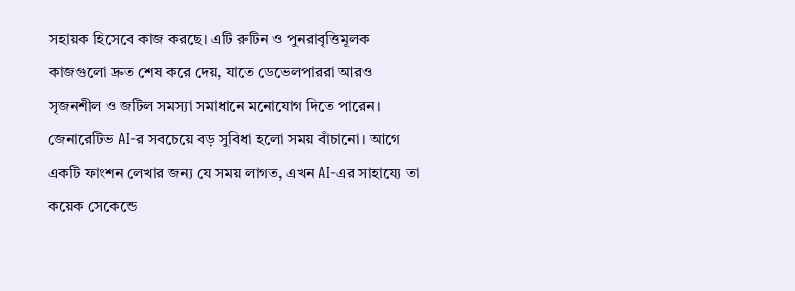সহায়ক হিসেবে কাজ করছে। এটি রুটিন ও পুনরাবৃত্তিমূলক কাজগুলো দ্রুত শেষ করে দেয়, যাতে ডেভেলপাররা আরও সৃজনশীল ও জটিল সমস্যা সমাধানে মনোযোগ দিতে পারেন।
জেনারেটিভ AI-র সবচেয়ে বড় সুবিধা হলো সময় বাঁচানো। আগে একটি ফাংশন লেখার জন্য যে সময় লাগত, এখন AI-এর সাহায্যে তা কয়েক সেকেন্ডে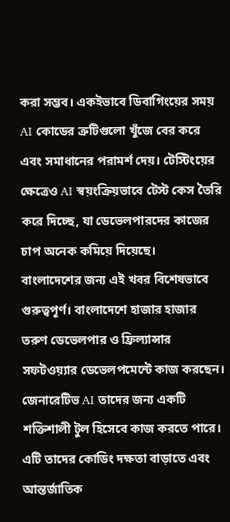করা সম্ভব। একইভাবে ডিবাগিংয়ের সময় AI কোডের ত্রুটিগুলো খুঁজে বের করে এবং সমাধানের পরামর্শ দেয়। টেস্টিংয়ের ক্ষেত্রেও AI স্বয়ংক্রিয়ভাবে টেস্ট কেস তৈরি করে দিচ্ছে, যা ডেভেলপারদের কাজের চাপ অনেক কমিয়ে দিয়েছে।
বাংলাদেশের জন্য এই খবর বিশেষভাবে গুরুত্বপূর্ণ। বাংলাদেশে হাজার হাজার তরুণ ডেভেলপার ও ফ্রিল্যান্সার সফটওয়্যার ডেভেলপমেন্টে কাজ করছেন। জেনারেটিভ AI তাদের জন্য একটি শক্তিশালী টুল হিসেবে কাজ করতে পারে। এটি তাদের কোডিং দক্ষতা বাড়াতে এবং আন্তর্জাতিক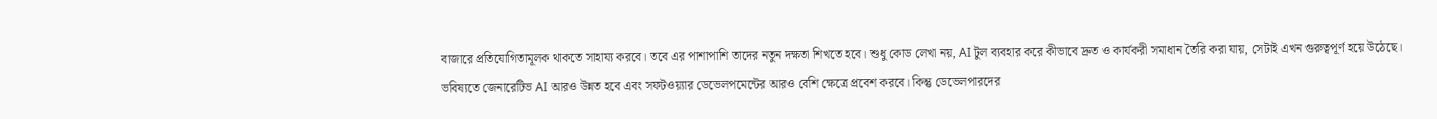বাজারে প্রতিযোগিতামূলক থাকতে সাহায্য করবে। তবে এর পাশাপাশি তাদের নতুন দক্ষতা শিখতে হবে। শুধু কোড লেখা নয়, AI টুল ব্যবহার করে কীভাবে দ্রুত ও কার্যকরী সমাধান তৈরি করা যায়, সেটাই এখন গুরুত্বপূর্ণ হয়ে উঠেছে।
ভবিষ্যতে জেনারেটিভ AI আরও উন্নত হবে এবং সফটওয়্যার ডেভেলপমেন্টের আরও বেশি ক্ষেত্রে প্রবেশ করবে। কিন্তু ডেভেলপারদের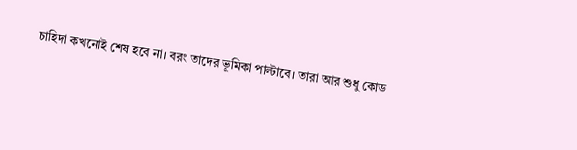চাহিদা কখনোই শেষ হবে না। বরং তাদের ভূমিকা পাল্টাবে। তারা আর শুধু কোড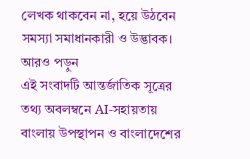লেখক থাকবেন না, হয়ে উঠবেন সমস্যা সমাধানকারী ও উদ্ভাবক।
আরও পড়ুন
এই সংবাদটি আন্তর্জাতিক সূত্রের তথ্য অবলম্বনে AI-সহায়তায় বাংলায় উপস্থাপন ও বাংলাদেশের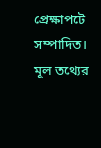প্রেক্ষাপটে সম্পাদিত। মূল তথ্যের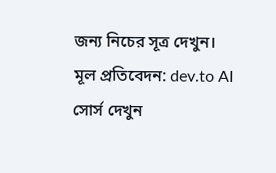জন্য নিচের সূত্র দেখুন।
মূল প্রতিবেদন: dev.to AI
সোর্স দেখুন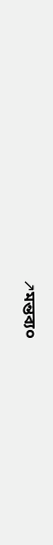↗মন্তব্য০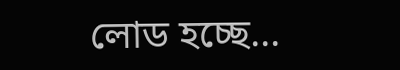লোড হচ্ছে...